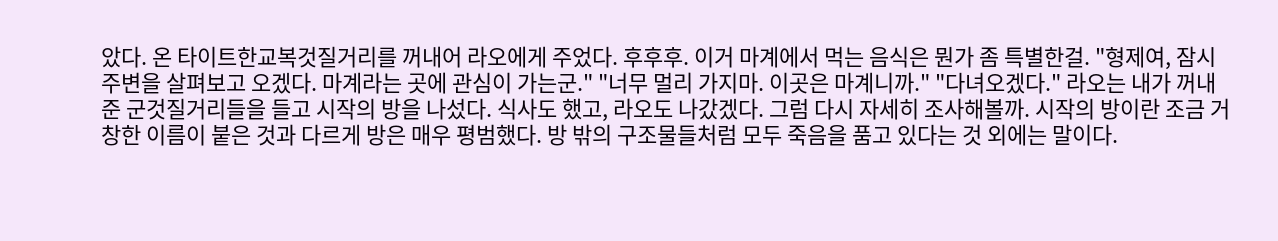았다. 온 타이트한교복것질거리를 꺼내어 라오에게 주었다. 후후후. 이거 마계에서 먹는 음식은 뭔가 좀 특별한걸. "형제여, 잠시 주변을 살펴보고 오겠다. 마계라는 곳에 관심이 가는군." "너무 멀리 가지마. 이곳은 마계니까." "다녀오겠다." 라오는 내가 꺼내준 군것질거리들을 들고 시작의 방을 나섰다. 식사도 했고, 라오도 나갔겠다. 그럼 다시 자세히 조사해볼까. 시작의 방이란 조금 거창한 이름이 붙은 것과 다르게 방은 매우 평범했다. 방 밖의 구조물들처럼 모두 죽음을 품고 있다는 것 외에는 말이다.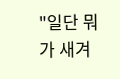"일단 뭐가 새겨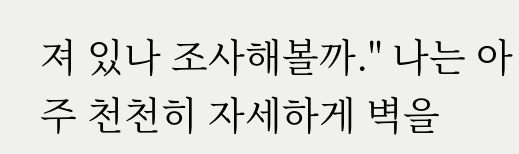져 있나 조사해볼까." 나는 아주 천천히 자세하게 벽을